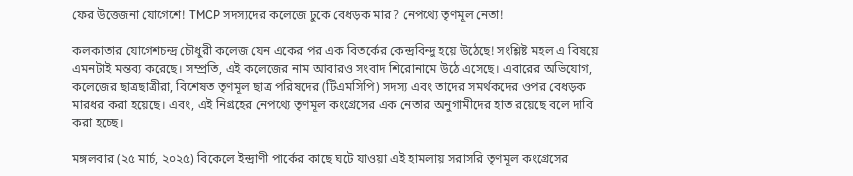ফের উত্তেজনা যোগেশে! TMCP সদস্যদের কলেজে ঢুকে বেধড়ক মার? নেপথ্যে তৃণমূল নেতা!

কলকাতার যোগেশচন্দ্র চৌধুরী কলেজ যেন একের পর এক বিতর্কের কেন্দ্রবিন্দু হয়ে উঠেছে! সংশ্লিষ্ট মহল এ বিষয়ে এমনটাই মন্তব্য করেছে। সম্প্রতি, এই কলেজের নাম আবারও সংবাদ শিরোনামে উঠে এসেছে। এবারের অভিযোগ, কলেজের ছাত্রছাত্রীরা, বিশেষত তৃণমূল ছাত্র পরিষদের (টিএমসিপি) সদস্য এবং তাদের সমর্থকদের ওপর বেধড়ক মারধর করা হয়েছে। এবং, এই নিগ্রহের নেপথ্যে তৃণমূল কংগ্রেসের এক নেতার অনুগামীদের হাত রয়েছে বলে দাবি করা হচ্ছে।

মঙ্গলবার (২৫ মার্চ, ২০২৫) বিকেলে ইন্দ্রাণী পার্কের কাছে ঘটে যাওয়া এই হামলায় সরাসরি তৃণমূল কংগ্রেসের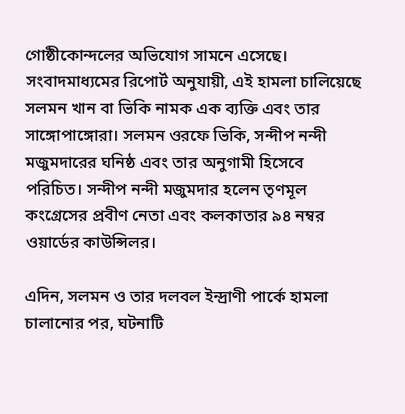গোষ্ঠীকোন্দলের অভিযোগ সামনে এসেছে। সংবাদমাধ্যমের রিপোর্ট অনুযায়ী, এই হামলা চালিয়েছে সলমন খান বা ভিকি নামক এক ব্যক্তি এবং তার সাঙ্গোপাঙ্গোরা। সলমন ওরফে ভিকি, সন্দীপ নন্দী মজুমদারের ঘনিষ্ঠ এবং তার অনুগামী হিসেবে পরিচিত। সন্দীপ নন্দী মজুমদার হলেন তৃণমূল কংগ্রেসের প্রবীণ নেতা এবং কলকাতার ৯৪ নম্বর ওয়ার্ডের কাউন্সিলর।

এদিন, সলমন ও তার দলবল ইন্দ্রাণী পার্কে হামলা চালানোর পর, ঘটনাটি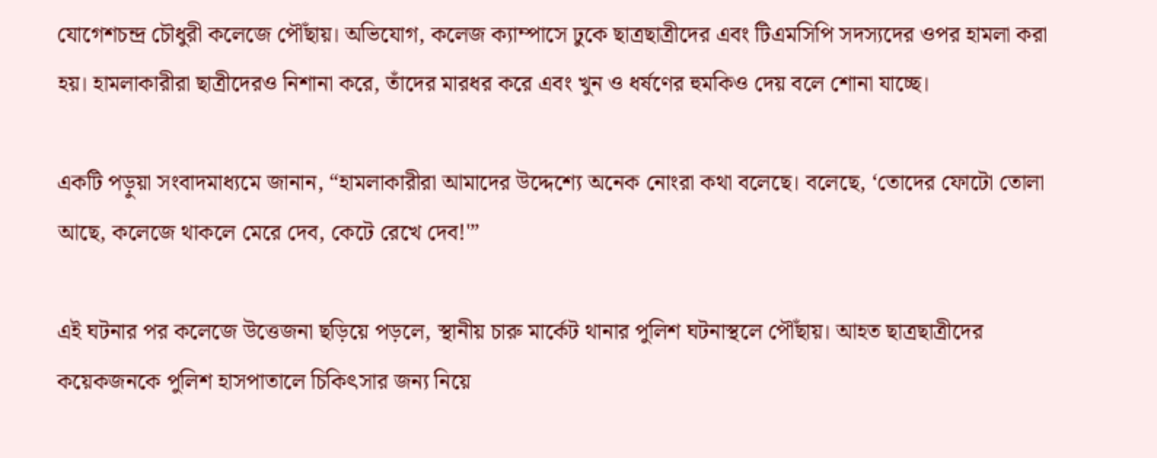যোগেশচন্দ্র চৌধুরী কলেজে পৌঁছায়। অভিযোগ, কলেজ ক্যাম্পাসে ঢুকে ছাত্রছাত্রীদের এবং টিএমসিপি সদস্যদের ওপর হামলা করা হয়। হামলাকারীরা ছাত্রীদেরও নিশানা করে, তাঁদের মারধর করে এবং খুন ও ধর্ষণের হুমকিও দেয় বলে শোনা যাচ্ছে।

একটি পড়ুয়া সংবাদমাধ্যমে জানান, “হামলাকারীরা আমাদের উদ্দেশ্যে অনেক নোংরা কথা বলেছে। বলেছে, ‘তোদের ফোটো তোলা আছে, কলেজে থাকলে মেরে দেব, কেটে রেখে দেব!'”

এই ঘটনার পর কলেজে উত্তেজনা ছড়িয়ে পড়লে, স্থানীয় চারু মার্কেট থানার পুলিশ ঘটনাস্থলে পৌঁছায়। আহত ছাত্রছাত্রীদের কয়েকজনকে পুলিশ হাসপাতালে চিকিৎসার জন্য নিয়ে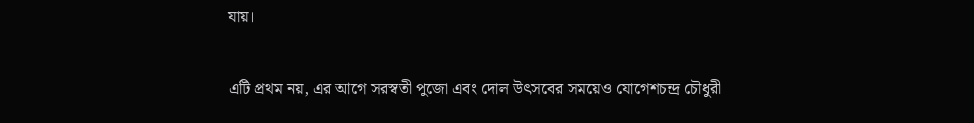যায়।

এটি প্রথম নয়, এর আগে সরস্বতী পুজো এবং দোল উৎসবের সময়েও যোগেশচন্দ্র চৌধুরী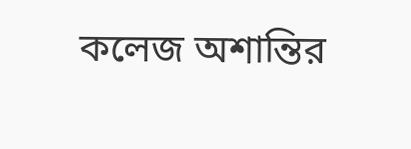কলেজ অশান্তির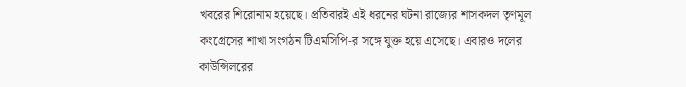খবরের শিরোনাম হয়েছে। প্রতিবারই এই ধরনের ঘটনা রাজ্যের শাসকদল তৃণমূল কংগ্রেসের শাখা সংগঠন টিএমসিপি-র সঙ্গে যুক্ত হয়ে এসেছে। এবারও দলের কাউন্সিলরের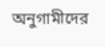অনুগামীদের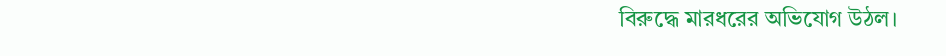বিরুদ্ধে মারধরের অভিযোগ উঠল।